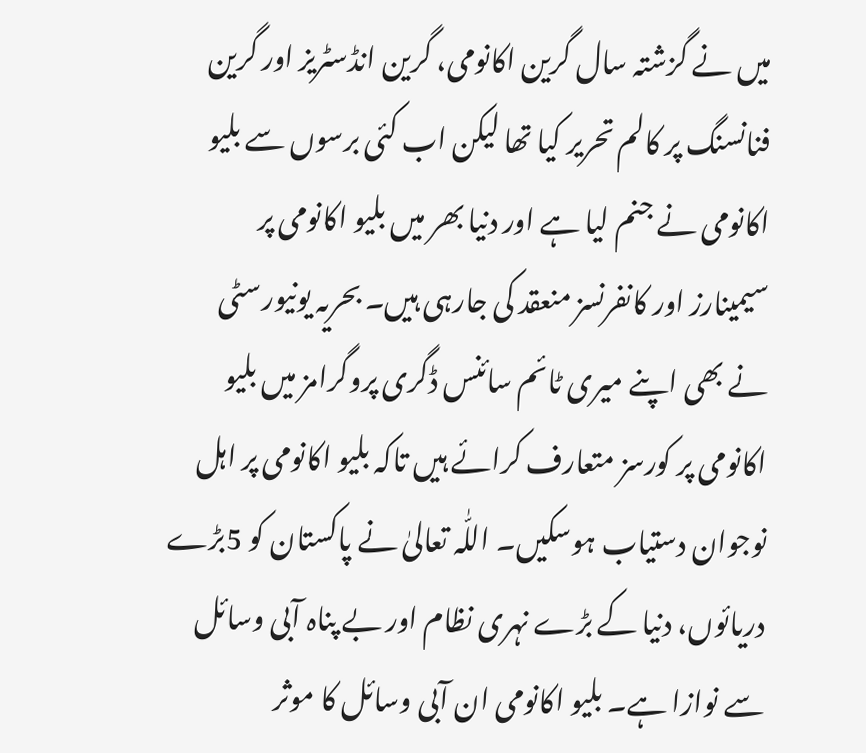میں نے گزشتہ سال گرین اکانومی، گرین انڈسٹریز اور گرین فنانسنگ پر کالم تحریر کیا تھا لیکن اب کئی برسوں سے بلیو اکانومی نے جنم لیا ہے اور دنیا بھر میں بلیو اکانومی پر سیمینارز اور کانفرنسز منعقد کی جارہی ہیں۔ بحریہ یونیورسٹی نے بھی اپنے میری ٹائم سائنس ڈگری پروگرامز میں بلیو اکانومی پر کورسز متعارف کرائے ہیں تاکہ بلیو اکانومی پر اہل نوجوان دستیاب ہوسکیں۔ اللّٰہ تعالیٰ نے پاکستان کو 5بڑے دریائوں، دنیا کے بڑے نہری نظام اور بے پناہ آبی وسائل سے نوازا ہے۔ بلیو اکانومی ان آبی وسائل کا موثر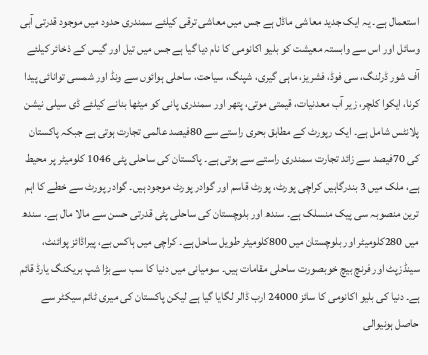استعمال ہے۔ یہ ایک جدید معاشی ماڈل ہے جس میں معاشی ترقی کیلئے سمندری حدود میں موجود قدرتی آبی وسائل اور اس سے وابستہ معیشت کو بلیو اکانومی کا نام دیا گیا ہے جس میں تیل اور گیس کے ذخائر کیلئے آف شور ڈرلنگ، سی فوڈ، فشریز، ماہی گیری، شپنگ، سیاحت، ساحلی ہوائوں سے ونڈ اور شمسی توانائی پیدا کرنا، ایکوا کلچر، زیر آب معدنیات، قیمتی موتی، پتھر اور سمندری پانی کو میٹھا بنانے کیلئے ڈی سیلی نیشن پلانٹس شامل ہے۔ ایک رپورٹ کے مطابق بحری راستے سے 80فیصد عالمی تجارت ہوتی ہے جبکہ پاکستان کی 70فیصد سے زائد تجارت سمندری راستے سے ہوتی ہے۔ پاکستان کی ساحلی پٹی 1046 کلومیٹر پر محیط ہے، ملک میں 3 بندرگاہیں کراچی پورٹ، پورٹ قاسم اور گوادر پورٹ موجود ہیں۔ گوادر پورٹ سے خطے کا اہم ترین منصوبہ سی پیک منسلک ہے۔ سندھ اور بلوچستان کی ساحلی پٹی قدرتی حسن سے مالا مال ہے۔ سندھ میں 280کلومیٹر اور بلوچستان میں 800کلومیٹر طویل ساحل ہے۔ کراچی میں ہاکس بے، پیراڈائز پوائنٹ، سینڈزپٹ اور فرنچ بیچ خوبصورت ساحلی مقامات ہیں۔ سومیانی میں دنیا کا سب سے بڑا شپ بریکنگ یارڈ قائم ہے۔ دنیا کی بلیو اکانومی کا سائز 24000 ارب ڈالر لگایا گیا ہے لیکن پاکستان کی میری ٹائم سیکٹر سے حاصل ہونیوالی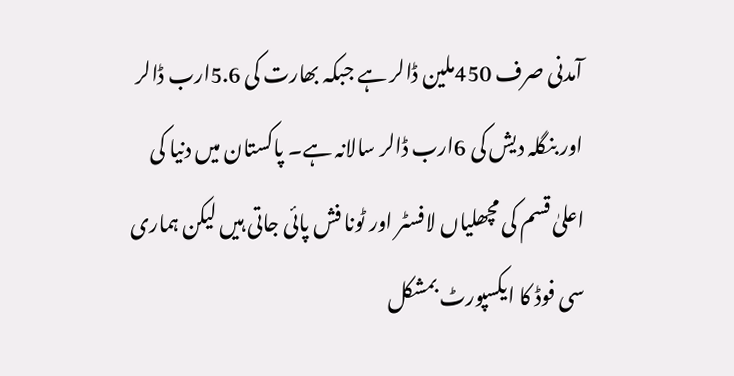آمدنی صرف 450ملین ڈالر ہے جبکہ بھارت کی 5.6ارب ڈالر اور بنگلہ دیش کی 6ارب ڈالر سالانہ ہے۔ پاکستان میں دنیا کی اعلیٰ قسم کی مچھلیاں لافسٹر اور ٹونا فش پائی جاتی ہیں لیکن ہماری سی فوڈ کا ایکسپورٹ بمشکل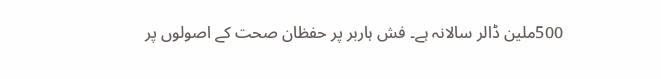500ملین ڈالر سالانہ ہے۔ فش ہاربر پر حفظان صحت کے اصولوں پر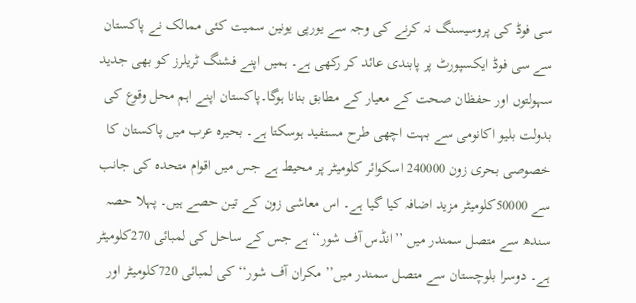سی فوڈ کی پروسیسنگ نہ کرنے کی وجہ سے یورپی یونین سمیت کئی ممالک نے پاکستان سے سی فوڈ ایکسپورٹ پر پابندی عائد کر رکھی ہے۔ ہمیں اپنے فشنگ ٹریلرز کو بھی جدید سہولتوں اور حفظان صحت کے معیار کے مطابق بنانا ہوگا۔پاکستان اپنے اہم محل وقوع کی بدولت بلیو اکانومی سے بہت اچھی طرح مستفید ہوسکتا ہے۔ بحیرہ عرب میں پاکستان کا خصوصی بحری زون 240000 اسکوائر کلومیٹر پر محیط ہے جس میں اقوام متحدہ کی جانب سے 50000کلومیٹر مزید اضافہ کیا گیا ہے۔ اس معاشی زون کے تین حصے ہیں۔ پہلا حصہ سندھ سے متصل سمندر میں ’’انڈس آف شور‘‘ ہے جس کے ساحل کی لمبائی 270کلومیٹر ہے۔ دوسرا بلوچستان سے متصل سمندر میں’’ مکران آف شور‘‘ کی لمبائی 720کلومیٹر اور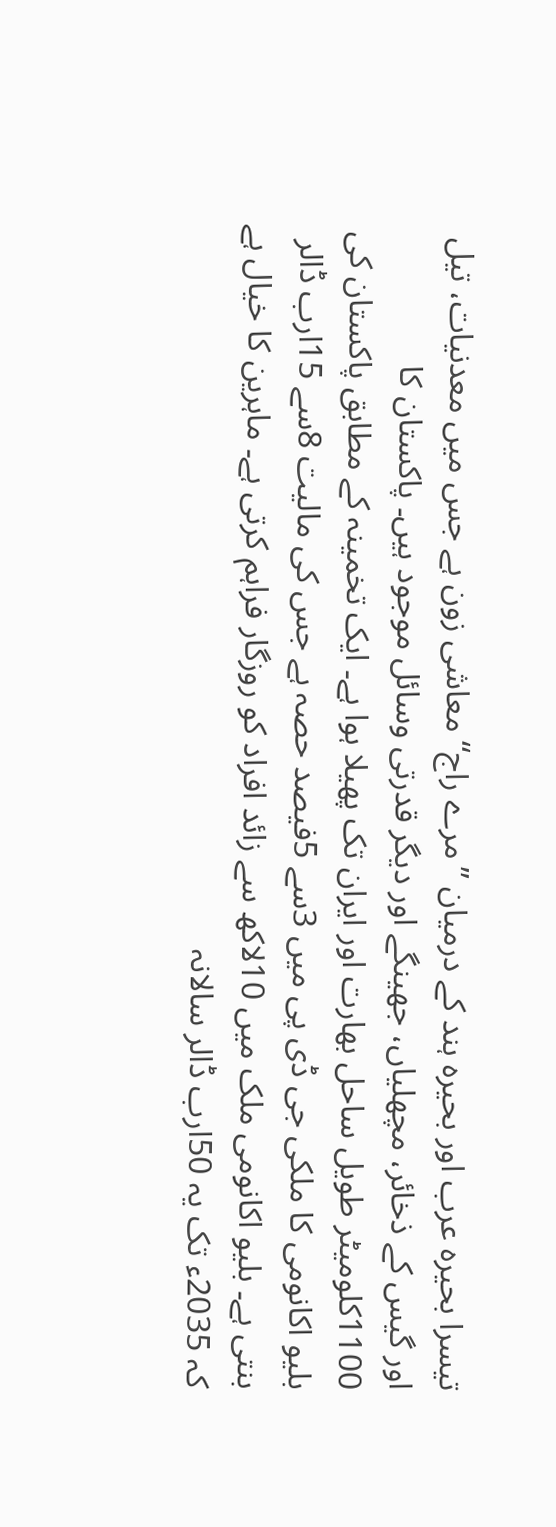تیسرا بحیرہ عرب اور بحیرہ ہند کے درمیان ’’مرے راج‘‘ معاشی زون ہے جس میں معدنیات، تیل اور گیس کے ذخائر، مچھلیاں، جھینگے اور دیگر قدرتی وسائل موجود ہیں۔ پاکستان کا 1100کلومیٹر طویل ساحل بھارت اور ایران تک پھیلا ہوا ہے۔ ایک تخمینہ کے مطابق پاکستان کی بلیو اکانومی کا ملکی جی ڈی پی میں 3سے 5فیصد حصہ ہے جس کی مالیت 8سے 15ارب ڈالر بنتی ہے۔ بلیو اکانومی ملک میں 10لاکھ سے زائد افراد کو روزگار فراہم کرتی ہے۔ ماہرین کا خیال ہے کہ 2035ء تک یہ 50ارب ڈالر سالانہ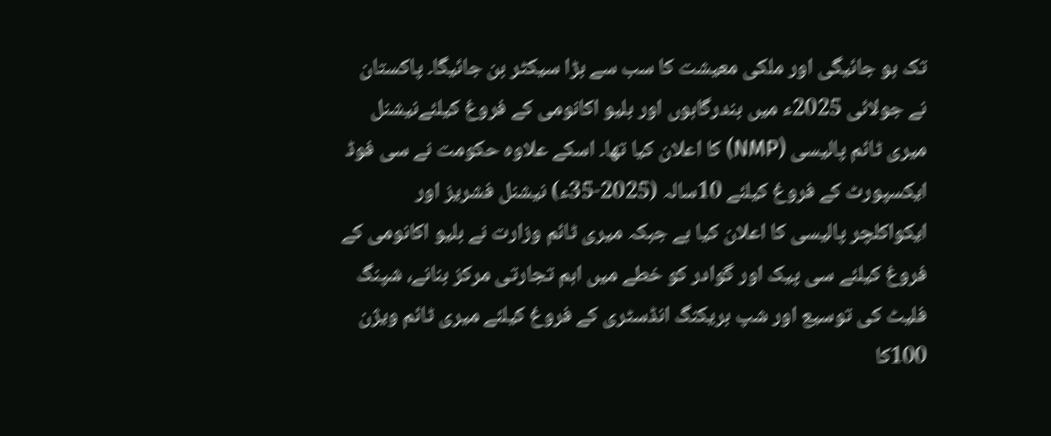تک ہو جائیگی اور ملکی معیشت کا سب سے بڑا سیکٹر بن جائیگا۔ پاکستان نے جولائی 2025ء میں بندرگاہوں اور بلیو اکانومی کے فروغ کیلئےنیشنل میری ٹائم پالیسی (NMP) کا اعلان کیا تھا۔ اسکے علاوہ حکومت نے سی فوڈ ایکسپورٹ کے فروغ کیلئے 10سالہ (2025-35ء) نیشنل فشریز اور ایکواکلچر پالیسی کا اعلان کیا ہے جبکہ میری ٹائم وزارت نے بلیو اکانومی کے فروغ کیلئے سی پیک اور گوادر کو خطے میں اہم تجارتی مرکز بنانے، شپنگ فلیٹ کی توسیع اور شپ بریکنگ انڈسٹری کے فروغ کیلئے میری ٹائم ویژن 100کا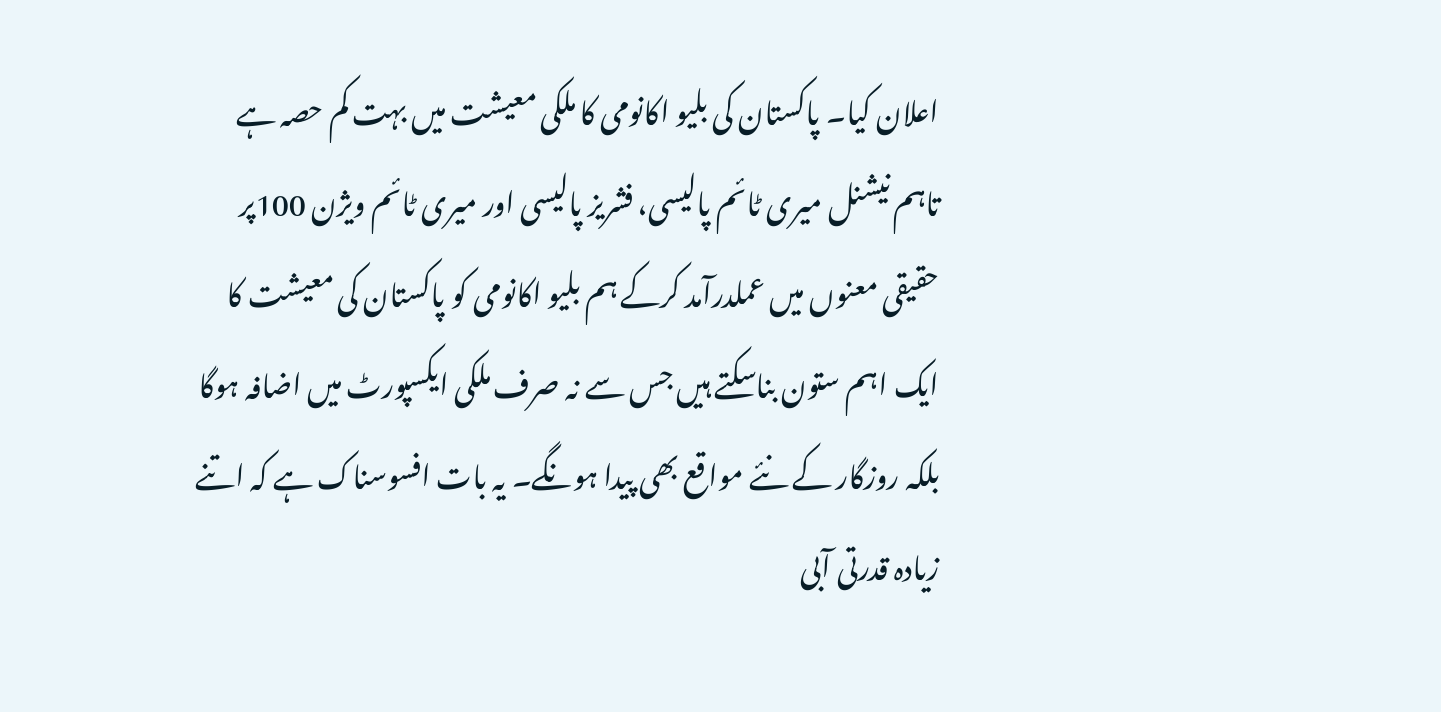اعلان کیا۔ پاکستان کی بلیو اکانومی کا ملکی معیشت میں بہت کم حصہ ہے تاہم نیشنل میری ٹائم پالیسی، فشریز پالیسی اور میری ٹائم ویژن 100پر حقیقی معنوں میں عملدرآمد کرکے ہم بلیو اکانومی کو پاکستان کی معیشت کا ایک اہم ستون بناسکتے ہیں جس سے نہ صرف ملکی ایکسپورٹ میں اضافہ ہوگا بلکہ روزگار کے نئے مواقع بھی پیدا ہونگے۔ یہ بات افسوسناک ہے کہ اتنے زیادہ قدرتی آبی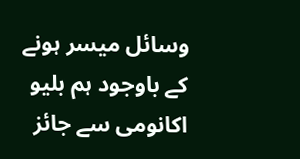وسائل میسر ہونے کے باوجود ہم بلیو اکانومی سے جائز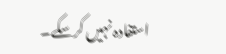استفادہ نہیں کرسکے۔